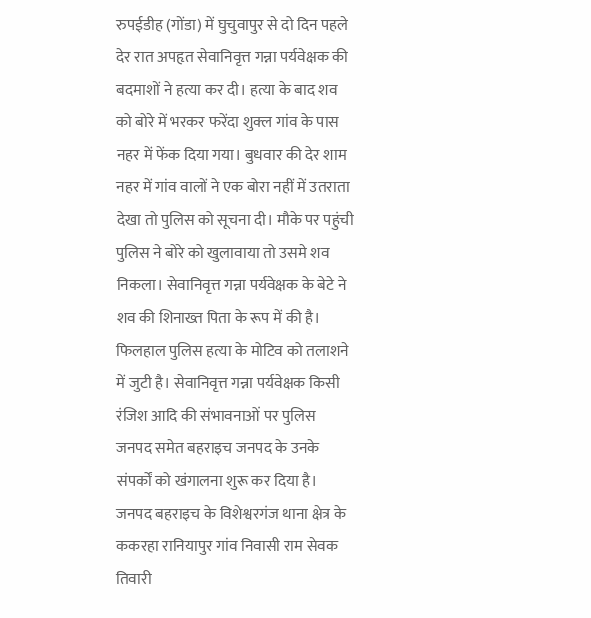रुपईडीह (गोंडा) में घुचुवापुर से दो दिन पहले देर रात अपहृत सेवानिवृत्त गन्ना पर्यवेक्षक की बदमाशों ने हत्या कर दी। हत्या के बाद शव को बोरे में भरकर फरेंदा शुक्ल गांव के पास नहर में फेंक दिया गया। बुधवार की देर शाम नहर में गांव वालों ने एक बोरा नहीं में उतराता देखा तो पुलिस को सूचना दी। मौके पर पहुंची पुलिस ने बोरे को खुलावाया तो उसमे शव निकला। सेवानिवृत्त गन्ना पर्यवेक्षक के बेटे ने शव की शिनाख्त पिता के रूप में की है। फिलहाल पुलिस हत्या के मोटिव को तलाशने में जुटी है। सेवानिवृत्त गन्ना पर्यवेक्षक किसी रंजिश आदि की संभावनाओं पर पुलिस जनपद समेत बहराइच जनपद के उनके संपर्कों को खंगालना शुरू कर दिया है।
जनपद बहराइच के विशेश्वरगंज थाना क्षेत्र के ककरहा रानियापुर गांव निवासी राम सेवक तिवारी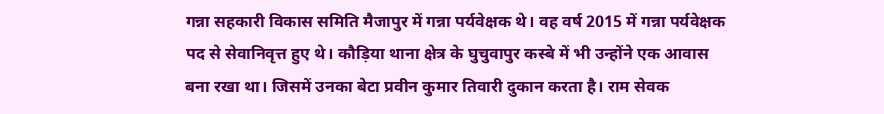गन्ना सहकारी विकास समिति मैजापुर में गन्ना पर्यवेक्षक थे। वह वर्ष 2015 में गन्ना पर्यवेक्षक पद से सेवानिवृत्त हुए थे। कौड़िया थाना क्षेत्र के घुचुवापुर कस्बे में भी उन्होंने एक आवास बना रखा था। जिसमें उनका बेटा प्रवीन कुमार तिवारी दुकान करता है। राम सेवक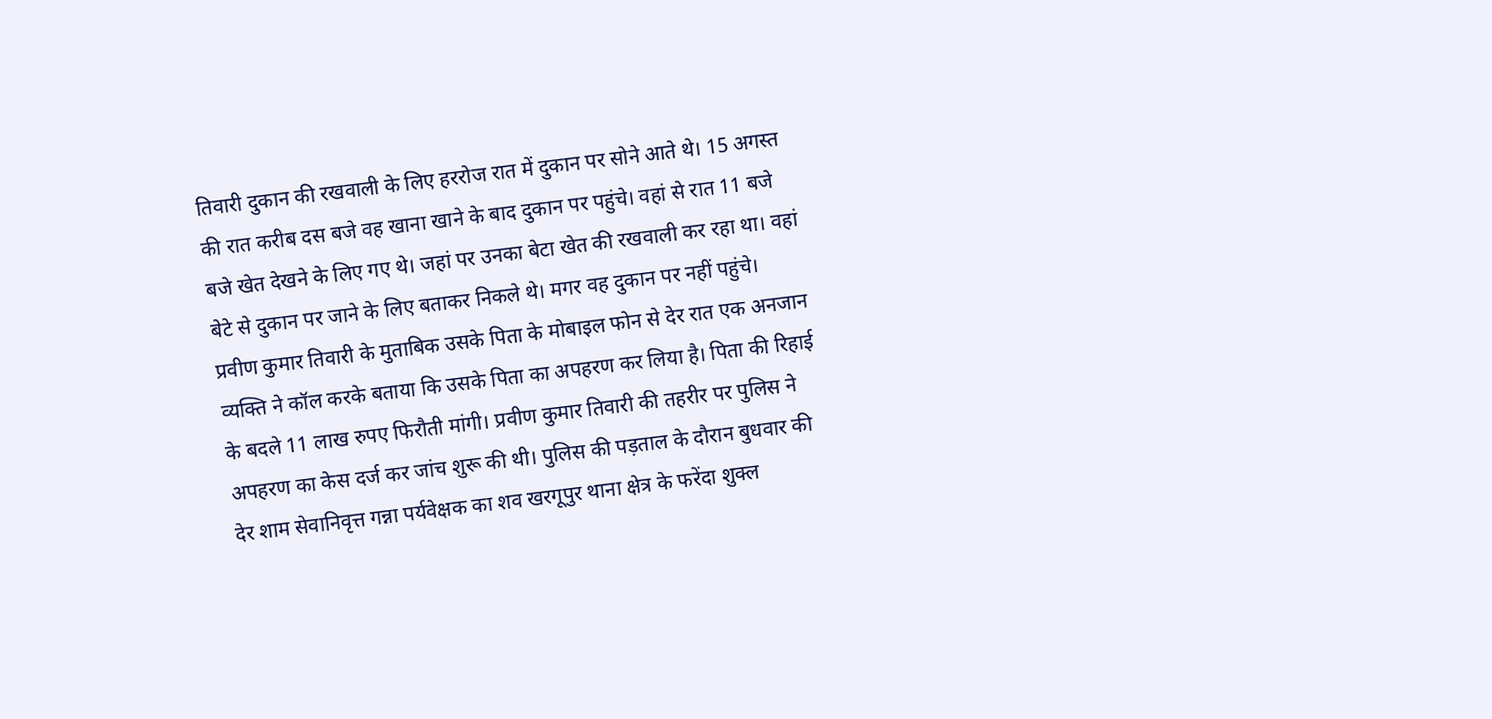तिवारी दुकान की रखवाली के लिए हररोज रात में दुकान पर सोने आते थे। 15 अगस्त की रात करीब दस बजे वह खाना खाने के बाद दुकान पर पहुंचे। वहां से रात 11 बजे बजे खेत देखने के लिए गए थे। जहां पर उनका बेटा खेत की रखवाली कर रहा था। वहां बेटे से दुकान पर जाने के लिए बताकर निकले थे। मगर वह दुकान पर नहीं पहुंचे।
प्रवीण कुमार तिवारी के मुताबिक उसके पिता के मोबाइल फोन से देर रात एक अनजान व्यक्ति ने कॉल करके बताया कि उसके पिता का अपहरण कर लिया है। पिता की रिहाई के बदले 11 लाख रुपए फिरौती मांगी। प्रवीण कुमार तिवारी की तहरीर पर पुलिस ने अपहरण का केस दर्ज कर जांच शुरू की थी। पुलिस की पड़ताल के दौरान बुधवार की देर शाम सेवानिवृत्त गन्ना पर्यवेक्षक का शव खरगूपुर थाना क्षेत्र के फरेंदा शुक्ल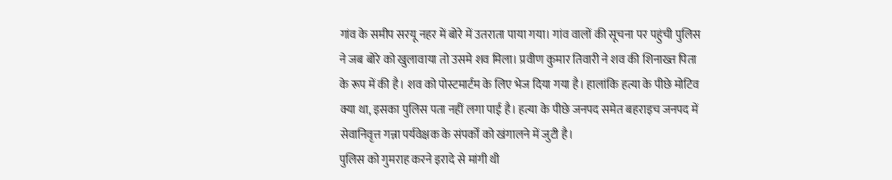गांव के समीप सरयू नहर में बोरे में उतराता पाया गया। गांव वालों की सूचना पर पहुंची पुलिस ने जब बोरे को खुलावाया तो उसमे शव मिला। प्रवीण कुमार तिवारी ने शव की शिनाख्त पिता के रूप में की है। शव को पोस्टमार्टम के लिए भेज दिया गया है। हालांकि हत्या के पीछे मोटिव क्या था, इसका पुलिस पता नहीं लगा पाई है। हत्या के पीछे जनपद समेत बहराइच जनपद में सेवानिवृत्त गन्ना पर्यवेक्षक के संपर्कों को खंगालने में जुटी है।
पुलिस को गुमराह करने इरादे से मांगी थी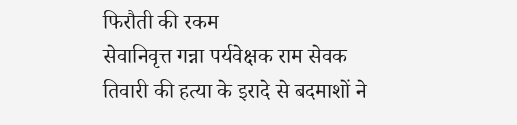फिरौती की रकम
सेवानिवृत्त गन्ना पर्यवेक्षक राम सेवक तिवारी की हत्या के इरादे से बदमाशों ने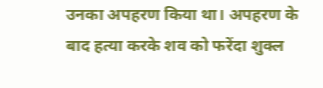उनका अपहरण किया था। अपहरण के बाद हत्या करके शव को फरेंदा शुक्ल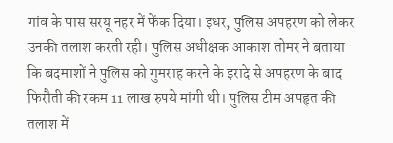गांव के पास सरयू नहर में फेंक दिया। इधर, पुलिस अपहरण को लेकर उनकी तलाश करती रही। पुलिस अधीक्षक आकाश तोमर ने बताया कि बदमाशों ने पुलिस को गुमराह करने के इरादे से अपहरण के बाद फिरौती की रकम 11 लाख रुपये मांगी थी। पुलिस टीम अपहृत की तलाश में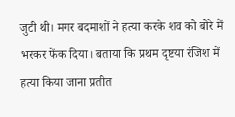जुटी थी। मगर बदमाशों ने हत्या करके शव को बोरे में भरकर फेंक दिया। बताया कि प्रथम दृष्टया रंजिश में हत्या किया जाना प्रतीत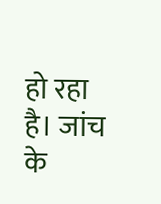हो रहा है। जांच के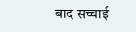बाद सच्चाई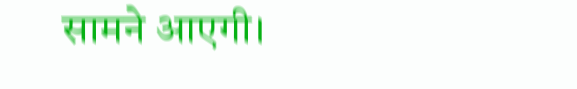सामने आएगी।